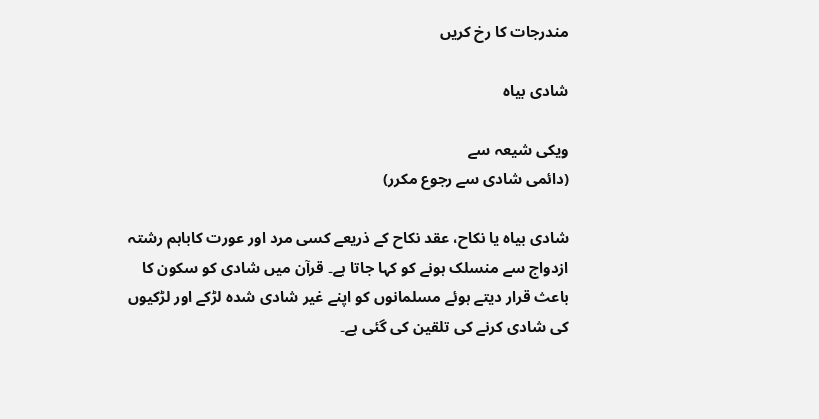مندرجات کا رخ کریں

شادی بیاه

ویکی شیعہ سے
(دائمی شادی سے رجوع مکرر)

شادى بیاہ یا نکاح، عقد نکاح کے ذریعے کسی مرد اور عورت کاباہم رشتہ ازدواج سے منسلک ہونے کو کہا جاتا ہے۔ قرآن میں شادی کو سکون کا باعث قرار دیتے ہوئے مسلمانوں کو اپنے غیر شادی شدہ لڑکے اور لڑکیوں کی شادی کرنے کی تلقین کی گئی ہے۔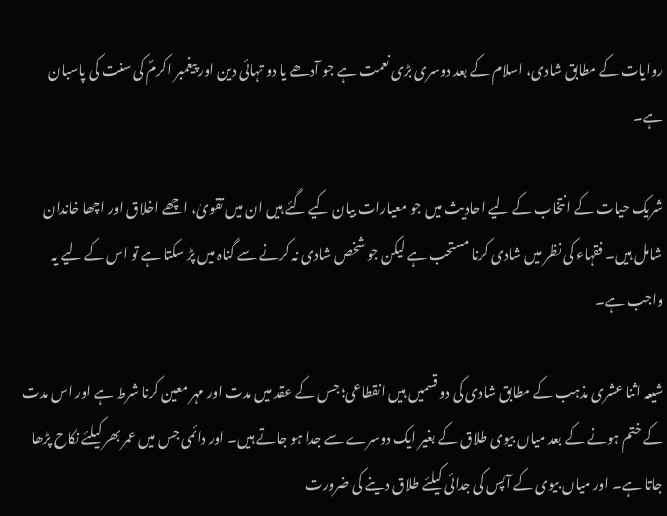روایات کے مطابق شادی، اسلام کے بعد دوسری بڑی نعمت ہے جو آدھے یا دو تہائی دین اور پیغمبر اکرمؐ کی سنت کی پاسبان ہے۔

شریک حیات کے انتخاب کے لیے احادیث میں جو معیارات بیان کیے گئے ہیں ان میں تقویٰ، اچھے اخلاق اور اچھا خاندان شامل ہیں۔ فقہاء کی نظر میں شادی کرنا مستحب ہے لیکن جو شخص شادی نہ کرنے سے گناہ میں پڑ سکتا ہے تو اس کے لیے یہ واجب ہے۔

شیعہ اثنا عشری مذہب کے مطابق شادى کى دو قسميں ہيں انقطاعی؛ جس کے عقد ميں مدت اور مہر معين کرنا شرط ہے اور اس مدت کے ختم ہونے کے بعد مياں بيوى طلاق کے بغير ايک دوسرے سے جدا ہو جاتے ہيں۔ اور دائمی جس ميں عمر بھر کيلئے نکاح پڑھا جاتا ہے۔ اور مياں بيوى کے آپس کى جدائى کيلئے طلاق دينے کى ضرورت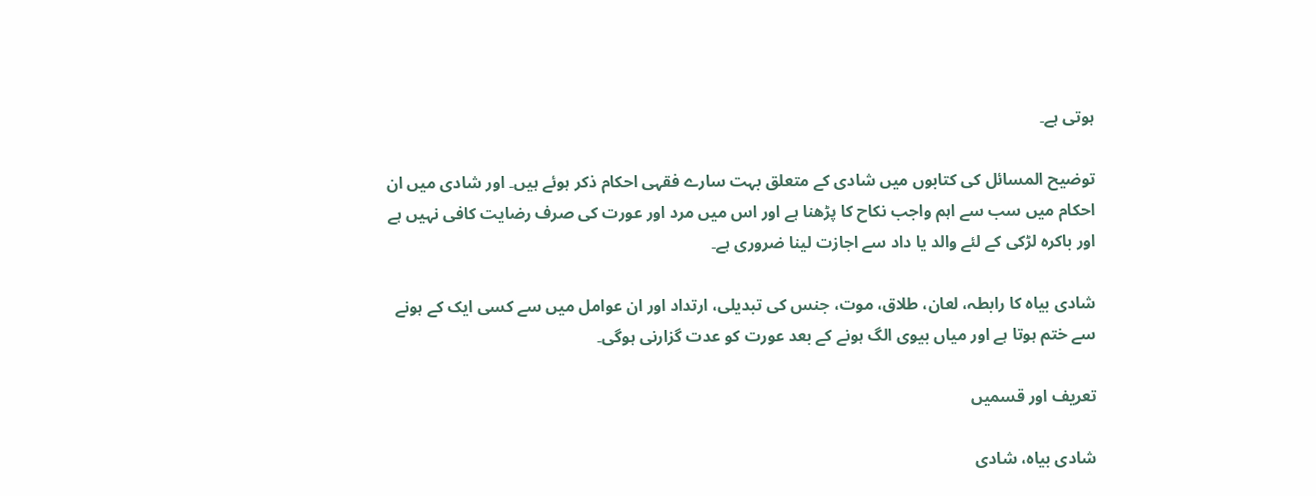ہوتى ہے۔

توضیح المسائل کی کتابوں میں شادی کے متعلق بہت سارے فقہی احکام ذکر ہوئے ہیں۔ اور شادی میں ان احکام میں سب سے اہم واجب نکاح کا پڑھنا ہے اور اس میں مرد اور عورت کی صرف رضایت کافی نہیں ہے اور باکرہ لڑکی کے لئے والد یا داد سے اجازت لینا ضروری ہے۔

شادی بیاہ کا رابطہ، لعان، طلاق، موت، جنس کی تبدیلی، ارتداد اور ان عوامل میں سے کسی ایک کے ہونے سے ختم ہوتا ہے اور میاں‌ بیوی الگ ہونے کے بعد عورت کو عدت گزارنی ہوگی۔

تعریف اور قسمیں

شادى بیاہ، شادی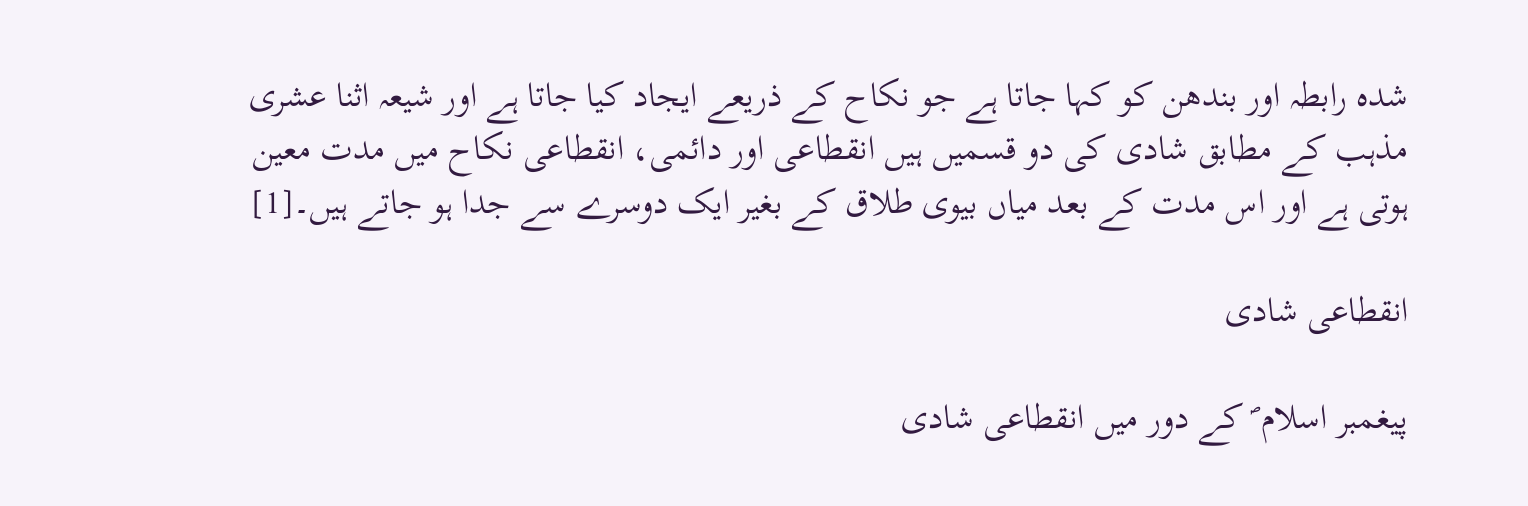شدہ رابطہ اور بندھن کو کہا جاتا ہے جو نکاح کے ذریعے ایجاد کیا جاتا ہے اور شیعہ اثنا عشری مذہب کے مطابق شادى کى دو قسميں ہيں انقطاعی اور دائمی، انقطاعی نکاح میں مدت معين ہوتى ہے اور اس مدت کے بعد مياں بيوى طلاق کے بغير ايک دوسرے سے جدا ہو جاتے ہيں۔[1]

انقطاعی شادی

پیغمبر اسلام ؐ کے دور میں انقطاعی شادی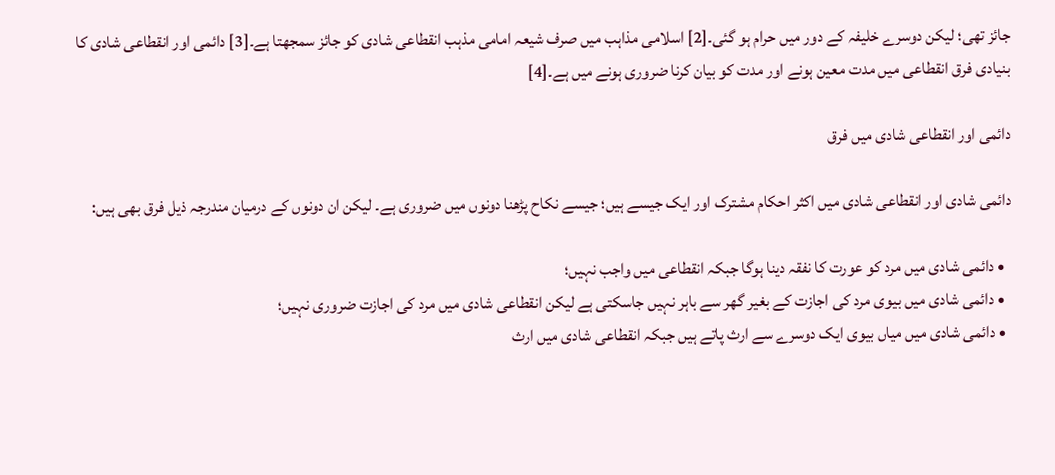جائز تھی؛ لیکن دوسرے خلیفہ کے دور میں حرام ہو گئی۔[2] اسلامی مذاہب میں صرف شیعہ امامی مذہب انقطاعی شادی کو جائز سمجھتا ہے۔[3] دائمی اور انقطاعی شادی کا بنیادی فرق انقطاعی میں مدت معین ہونے اور مدت کو بیان کرنا ضروری ہونے میں ہے۔[4]

دائمی اور انقطاعی شادی میں فرق

دائمی شادی اور انقطاعی شادی میں اکثر احکام مشترک اور ایک جیسے ہیں؛ جیسے نکاح پڑھنا دونوں میں ضروری ہے۔ لیکن ان دونوں کے درمیان مندرجہ ذیل فرق بھی ہیں:

  • دائمی شادی میں مرد کو عورت کا نفقہ دینا ہوگا جبکہ انقطاعی میں واجب نہیں؛
  • دائمی شادی میں بیوی مرد کی اجازت کے بغیر گھر سے باہر نہیں جاسکتی ہے لیکن انقطاعی شادی میں مرد کی اجازت ضروری نہیں؛
  • دائمی شادی میں میاں بیوی ایک دوسرے سے ارث پاتے ہیں جبکہ انقطاعی شادی میں ارث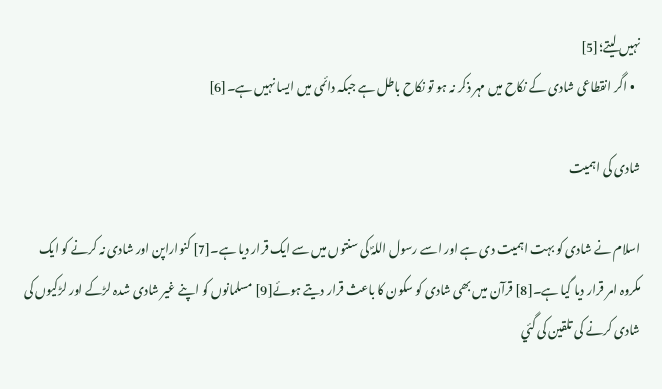نہیں لیتے؛[5]
  • اگر انقطاعی شادی کے نکاح میں مہر ذکر نہ ہو تو نکاح باطل ہے جبکہ دائمی میں ایسا نہیں ہے۔[6]

شادی کی اہمیت

اسلام نے شادی کو بہت اہمیت دی ہے اور اسے رسول اللہؐ کی سنتوں میں‌ سے ایک قرار دیا ہے۔[7] کنواراپن اور شادی نہ کرنے کو ایک مکروہ امر قرار دیا گیا ہے۔[8] قرآن میں بھی شادی کو سکون کا باعث قرار دیتے ہوئے[9] مسلمانوں کو اپنے غیر شادی شدہ لڑکے اور لڑکیوں کی شادی کرنے کی تلقین کی گئي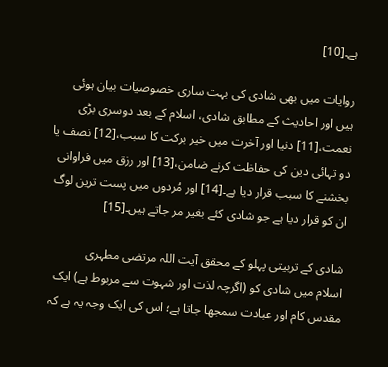ہے۔[10]

روایات میں بھی شادی کی بہت ساری خصوصیات بیان ہوئی ہیں اور احادیث کے مطابق شادی، اسلام‌ کے بعد دوسری بڑی نعمت،[11] دنیا اور آخرت میں‌ خیر برکت کا سبب،[12] نصف یا دو تہائی دین کی حفاظت کرنے ضامن،[13] اور رزق میں فراوانی بخشنے کا سبب قرار دیا ہے۔[14] اور مُردوں میں پست ترین لوگ ان کو قرار دیا ہے جو شادی کئے بغیر مر جاتے ہیں۔[15]

شادی کے تربیتی پہلو کے محقق آیت اللہ مرتضی مطہری
اسلام میں شادی کو (اگرچہ لذت اور شہوت سے مربوط ہے) ایک مقدس کام اور عبادت سمجھا جاتا ہے؛ اس کی ایک وجہ یہ ہے کہ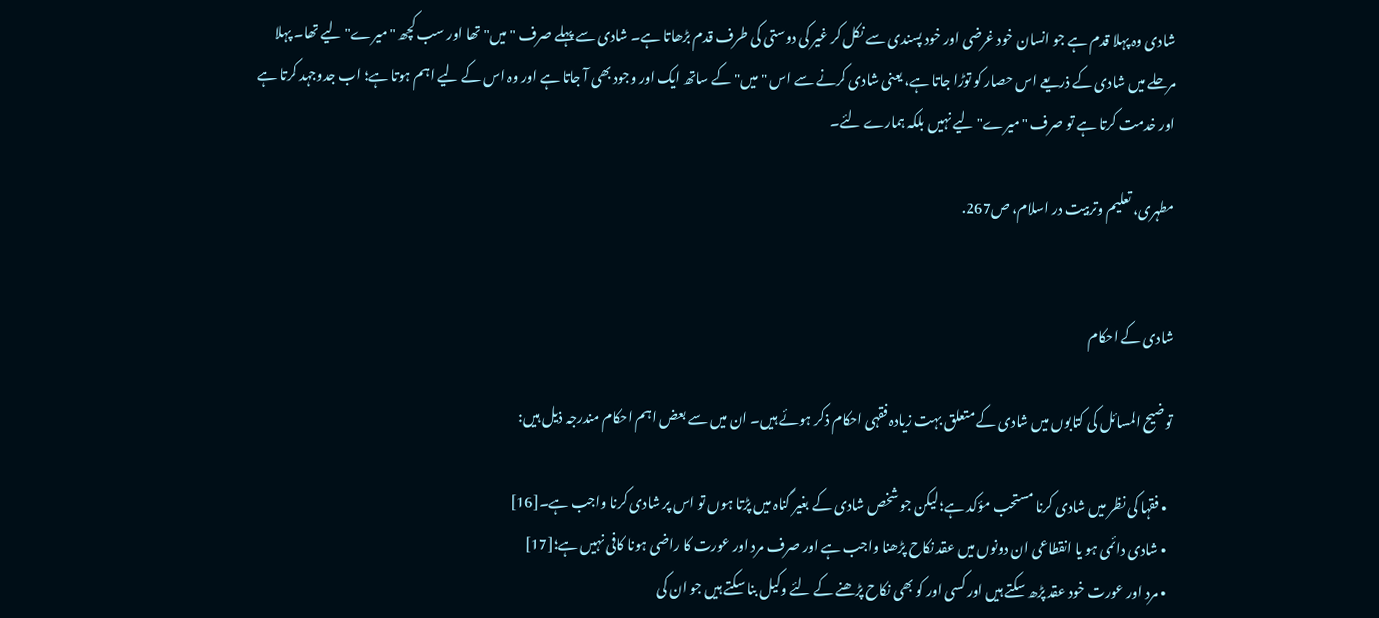شادی وہ پہلا قدم ہے جو انسان خود غرضی اور خود پسندی سے نکل کر غیر کی دوستی کی طرف قدم بڑھاتا ہے۔ شادی سے پہلے صرف "میں" تھا اور سب کچھ "میرے" لیے تھا۔ پہلا مرحلے میں شادی کے ذریعے اس حصار کو توڑا جاتا ہے،‌ یعنی شادی کرنے سے اس "میں" کے ساتھ ایک اور وجود بھی آ جاتا ہے اور وہ اس کے لیے اہم ہوتا ہے؛ اب جدوجہد کرتا ہے اور خدمت کرتا ہے تو صرف "میرے" لیے نہیں بلکہ ہمارے لئے۔

مطہری، تعلیم وتربیت در اسلام، ص267.


شادی کے احکام

توضیح المسائل کی کتابوں میں شادی کے متعلق بہت زیادہ فقہی احکام ذکر ہوئے ہیں۔ ان میں سے بعض اہم احکام مندرجہ ذیل ہیں:

  • فقہا کی نظر میں شادی کرنا مستحب مؤکد ہے؛ لیکن جو شخص شادی کے بغیر گناہ میں پڑتا ہوں تو اس پر شادی کرنا واجب ہے۔[16]
  • شادی دائمی ہو یا انقطاعی ان دونوں میں عقد نکاح پڑھنا واجب ہے اور صرف مرد اور عورت کا راضی ہونا کافی نہیں ہے؛[17]
  • مرد اور عورت خود عقد پڑھ سکتے ہیں اور کسی اور کو بھی نکاح پڑھنے کے لئے وکیل بنا سکتے ہیں جو ان کی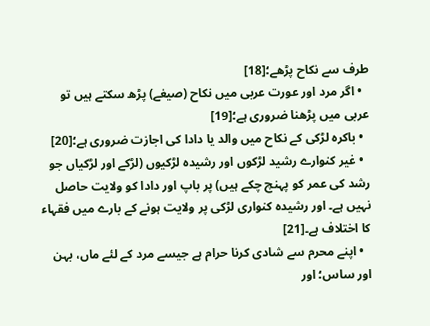طرف سے نکاح پڑھے؛[18]
  • اگر مرد اور عورت عربی میں نکاح (صیغے) پڑھ سکتے ہیں تو عربی میں پڑھنا ضروری ہے؛[19]
  • باکرہ لڑکی کے نکاح میں والد یا دادا کی اجازت ضروری ہے؛[20]
  • غیر کنوارے رشید لڑکوں اور رشیدہ لڑکیوں (لڑکے اور لڑکیاں جو رشد کی عمر کو پہنچ چکے ہیں) پر باپ اور دادا کو ولایت حاصل نہیں ہے۔ اور رشیدہ کنواری لڑکی پر ولایت ہونے کے بارے میں فقہاء کا اختلاف ہے۔[21]
  • اپنے محرم سے شادی کرنا حرام ہے جیسے مرد کے لئے ماں، بہن اور ساس؛ اور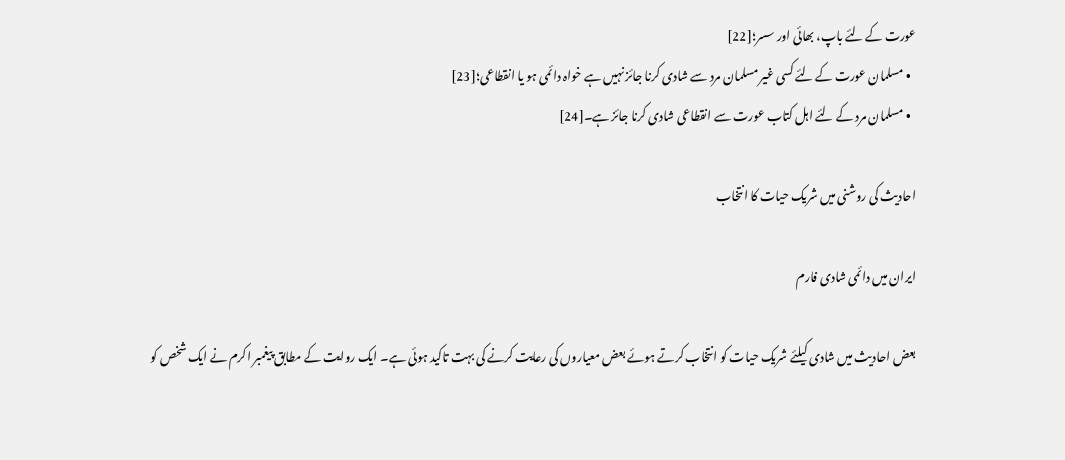عورت کے لئے باپ، بھائی اور سسر؛[22]
  • مسلمان عورت کے لئے کسی غیر مسلمان مرد سے شادی کرنا جائز نہیں ہے خواہ دائمی ہو یا انقطاعی؛[23]
  • مسلمان مرد کے لئے اہل کتاب عورت سے انقطاعی شادی کرنا جائز ہے۔[24]

احادیث کی روشنی میں شریک حیات کا انتخاب

ایران میں دائمی شادی فارم

بعض احادیث میں شادی کیلئے شریک حیات کو انتخاب کرتے ہوئے بعض معیاروں کی رعایت کرنے کی بہت تاکید ہوئی ہے۔ ایک روایت کے مطابق پیغمبر اکرم نے ایک شخص کو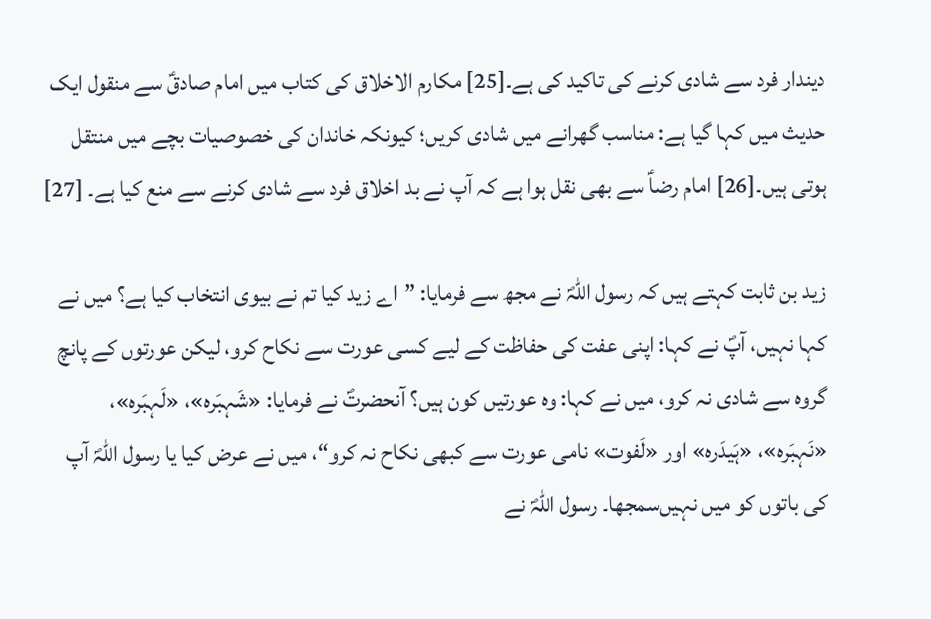دیندار فرد سے شادی کرنے کی تاکید کی ہے۔[25] مکارم الاخلاق کی کتاب میں امام صادقؑ سے منقول ایک حدیث میں کہا گیا ہے: مناسب گھرانے میں شادی کریں؛ کیونکہ خاندان کی خصوصیات بچے میں منتقل ہوتی ہیں۔[26] امام رضاؑ سے بھی نقل ہوا ہے کہ آپ نے بد اخلاق فرد سے شادی کرنے سے منع کیا ہے۔ [27]

زید بن ثابت کہتے ہیں کہ رسول اللہؐ نے مجھ سے فرمایا: ”اے زید کیا تم نے بیوی انتخاب کیا ہے؟ میں نے کہا نہیں، آپؐ نے کہا: اپنی عفت کی حفاظت کے لیے کسی عورت سے نکاح کرو، لیکن عورتوں کے پانچ گروہ سے شادی نہ کرو، میں نے کہا: وہ عورتیں کون ہیں؟ آنحضرتؐ نے فرمایا: «شَہبَرہ»، «لَہبَرہ»، «نَہبَرہ»، «ہَيدَرہ» اور «لَفوت» نامی عورت سے کبھی نکاح نہ کرو“، میں نے عرض کیا یا رسول اللہؐ آپ کی باتوں کو میں‌ نہیں‌سمجھا۔ رسول اللہؐ نے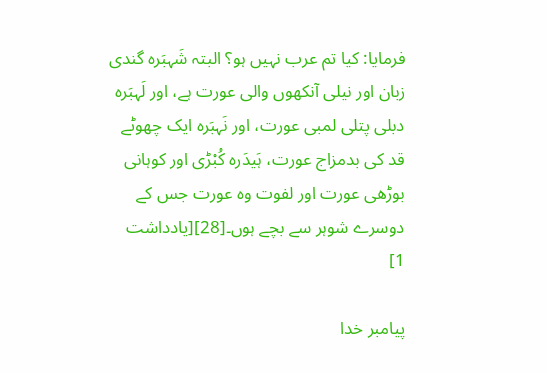فرمایا: کیا تم عرب نہیں ہو؟ البتہ شَہبَرہ گندی زبان اور نیلی آنکھوں والی عورت ہے، اور لَہبَرہ دبلی پتلی لمبی عورت، اور نَہبَرہ ایک چھوٹے قد کی بدمزاج عورت، ہَيدَرہ کُبْڑی اور کوہانی بوڑھی عورت اور لفوت وہ عورت جس کے دوسرے شوہر سے بچے ہوں۔[28][یادداشت 1]

پیامبر خدا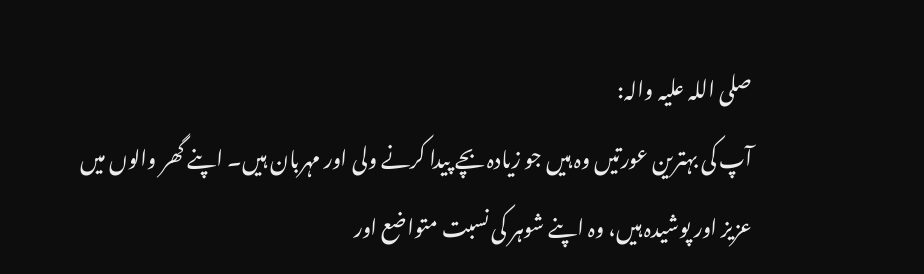صلی اللہ علیہ والہ:
آپ کی بہترین عورتیں وہ ہیں جو زیادہ بچے پیدا کرنے ولی اور مہربان ہیں۔ اپنے گھر والوں میں عزیز اور پوشیدہ ہیں، وہ اپنے شوہر کی نسبت متواضع اور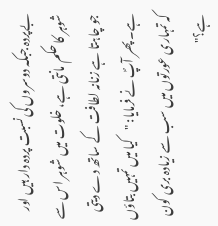بےپردہ جبکہ دوسروں کی نسبت پردہ دار ہیں اور شوہر کا حکم مانتی ہے، خلوت میں شوہر اس سے جو چاہتا ہے زنانہ لطافت کے ساتھ دے دیتی ہے۔ پھر آپؐ نے فرمایا: "کیا میں تمہیں بتاؤں کہ تمہاری عورتوں میں سب سے زیادہ بری کون ہے؟"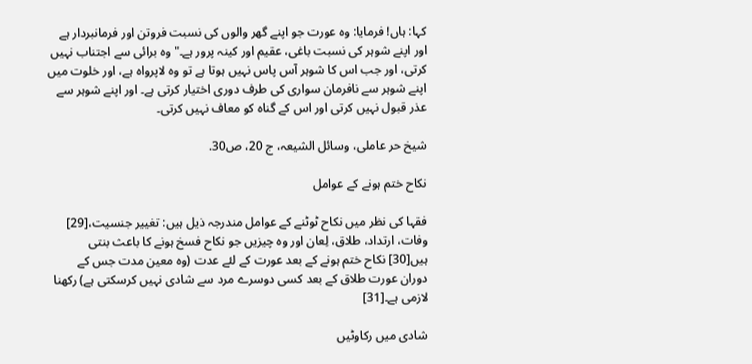کہا: ہاں! فرمایا: وہ عورت جو اپنے گھر والوں کی نسبت فروتن اور فرمانبردار ہے اور اپنے شوہر کی نسبت باغی، عقیم اور کینہ پرور ہے۔" وہ برائی سے اجتناب نہیں کرتی، اور جب اس کا شوہر آس پاس نہیں ہوتا ہے تو وہ لاپرواہ ہے، اور خلوت میں اپنے شوہر سے نافرمان سواری کی طرف دوری اختیار کرتی ہے۔ اور اپنے شوہر سے عذر قبول نہیں کرتی اور اس کے گناہ کو معاف نہیں کرتی۔

شیخ حر عاملی، وسائل الشیعہ، ج 20، ص30.

نکاح ختم ہونے کے عوامل

فقہا کی نظر میں نکاح ٹوٹنے کے عوامل مندرجہ ذیل ہیں: تغییر جنسیت،[29] وفات، ارتداد، طلاق، لِعان اور وہ چیزیں جو نکاح فسخ ہونے کا باعث بنتی ہیں[30] نکاح ختم ہونے کے بعد عورت کے لئے عدت (وہ معین مدت جس کے دوران عورت طلاق کے بعد کسی دوسرے مرد سے شادی نہیں کرسکتی ہے) رکھنا لازمی ہے۔[31]

شادی میں رکاوٹیں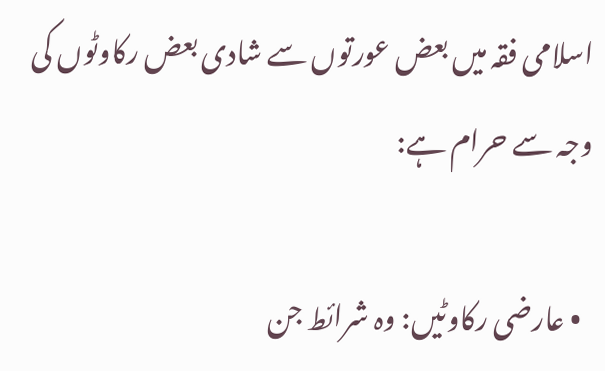اسلامی فقہ میں بعض عورتوں سے شادی بعض رکاوٹوں کی وجہ سے حرام ہے:

  • عارضی رکاوٹیں: وہ شرائط جن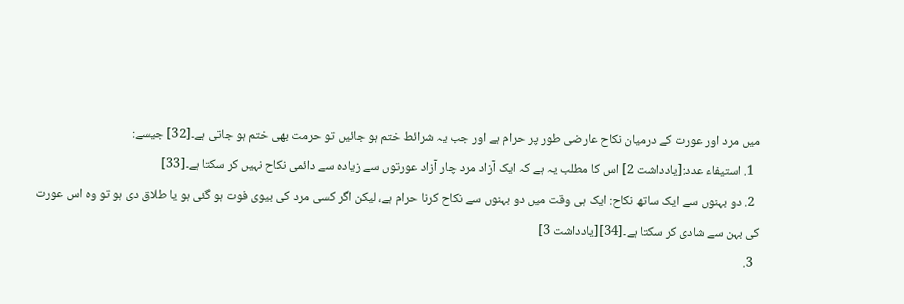میں مرد اور عورت کے درمیان نکاح عارضی طور پر حرام ہے اور جب یہ شرائط ختم ہو جائیں تو حرمت بھی ختم ہو جاتی ہے۔[32] جیسے:
  1. استیفاء عدد:[یادداشت 2] اس کا مطلب یہ ہے کہ ایک آزاد مرد چار آزاد عورتوں سے زیادہ سے دائمی نکاح نہیں کر سکتا ہے۔[33]
  2. دو بہنوں سے ایک ساتھ نکاح: ایک ہی وقت میں دو بہنوں سے نکاح کرنا حرام ہے، لیکن اگر کسی مرد کی بیوی فوت ہو گئی ہو یا طلاق دی ہو تو وہ اس عورت کی بہن سے شادی کر سکتا ہے۔[34][یادداشت 3]
  3.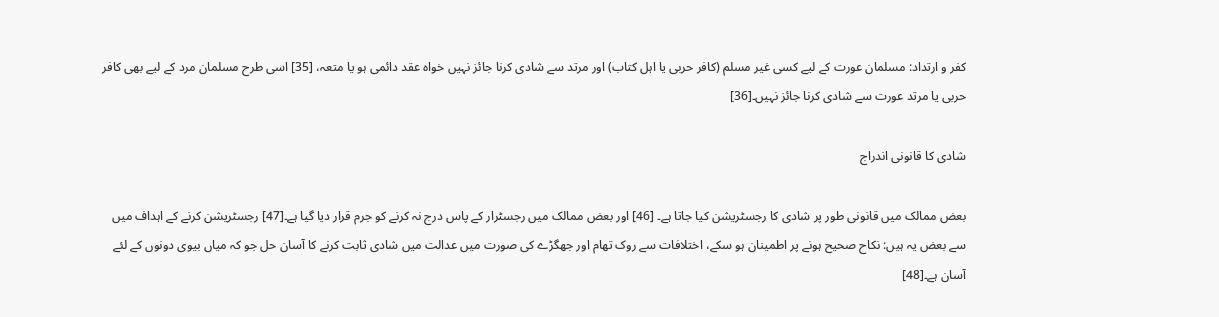کفر و ارتداد: مسلمان عورت کے لیے کسی غیر مسلم (کافر حربی یا اہل کتاب) اور مرتد سے شادی کرنا جائز نہیں خواہ عقد دائمی ہو یا متعہ، [35] اسی طرح مسلمان مرد کے لیے بھی کافر حربی یا مرتد عورت سے شادی کرنا جائز نہیں۔[36]

شادی کا قانونی اندراج

بعض ممالک میں قانونی طور پر شادی کا رجسٹریشن کیا جاتا ہے۔ [46] اور بعض ممالک میں رجسٹرار کے پاس درج نہ کرنے کو جرم قرار دیا گیا ہے۔[47] رجسٹریشن کرنے کے اہداف میں سے بعض یہ ہیں: نکاح صحیح ہونے پر اطمینان ہو سکے، اختلافات سے روک تھام اور جھگڑے کی صورت میں عدالت میں شادی ثابت کرنے کا آسان حل جو کہ میاں بیوی دونوں کے لئے آسان ہے۔[48]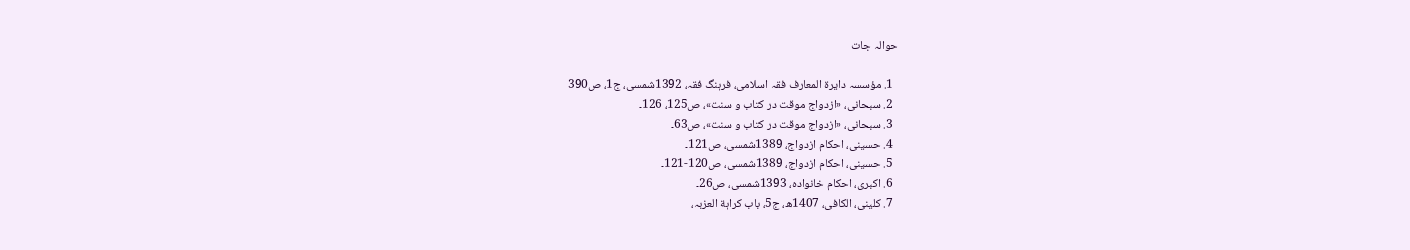حوالہ جات

  1. مؤسسہ دایرۃ المعارف فقہ اسلامی، فرہنگ فقہ، 1392شمسی، ج1، ص390
  2. سبحانی، «ازدواج موقت در کتاب و سنت»، ص125، 126۔
  3. سبحانی، «ازدواج موقت در کتاب و سنت»، ص63۔
  4. حسینی، احکام ازدواج، 1389شمسی، ص121۔
  5. حسینی، احکام ازدواج، 1389شمسی، ص120-121۔
  6. اکبری، احکام خانوادہ، 1393شمسی، ص26۔
  7. کلینی، الکافی، 1407ھ، ج5، باب کراہة العزبہ،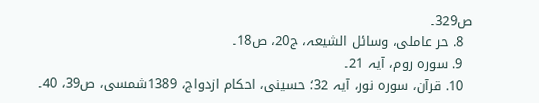ص329۔
  8. حر عاملی، وسائل الشیعہ، ج20، ص18۔
  9. سورہ روم، آیہ 21۔
  10. قرآن، سورہ نور، آیہ 32؛ حسینی، احکام ازدواج، 1389شمسی، ص39، 40۔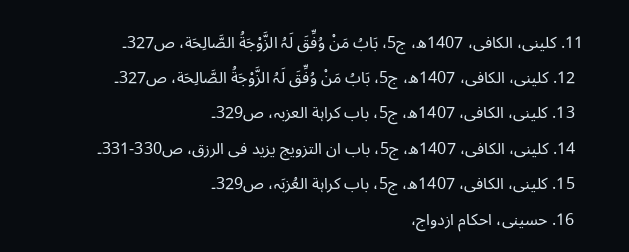11. کلینی، الکافی، 1407ھ، ج5، بَابُ مَنْ وُفِّقَ لَہُ الزَّوْجَةُ الصَّالِحَة، ص327۔
  12. کلینی، الکافی، 1407ھ، ج5، بَابُ مَنْ وُفِّقَ لَہُ الزَّوْجَةُ الصَّالِحَة، ص327۔
  13. کلینی، الکافی، 1407ھ، ج5، باب کراہة العزبہ، ص329۔
  14. کلینی، الکافی، 1407ھ، ج5، باب ان التزویج یزید فی الرزق، ص330-331۔
  15. کلینی، الکافی، 1407ھ، ج5، باب کراہة العُزبَہ، ص329۔
  16. حسینی، احکام ازدواج،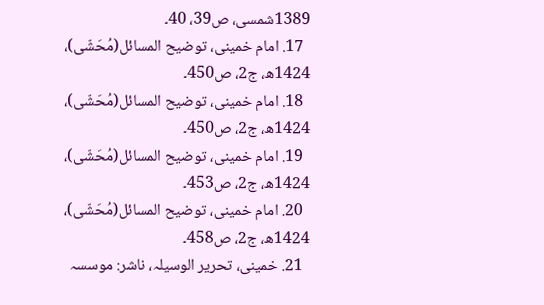1389شمسی، ص39، 40۔
  17. امام خمینی، توضیح المسائل(مُحَشّی)، 1424ھ، ج2، ص450۔
  18. امام خمینی، توضیح المسائل(مُحَشّی)، 1424ھ، ج2، ص450۔
  19. امام خمینی، توضیح المسائل(مُحَشّی)، 1424ھ، ج2، ص453۔
  20. امام خمینی، توضیح المسائل(مُحَشّی)، 1424ھ، ج2، ص458۔
  21. خمینی، تحریر الوسیلہ، ناشر: موسسہ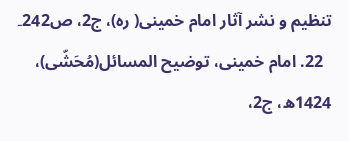تنظيم و نشر آثار امام خمينى( رہ)، ج2، ص242۔
  22. امام خمینی، توضیح المسائل(مُحَشّی)، 1424ھ، ج2،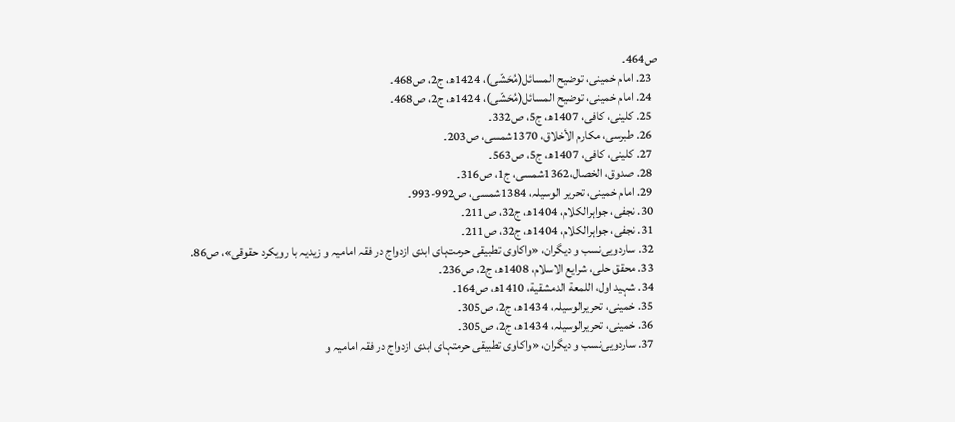ص464۔
  23. امام خمینی، توضیح المسائل(مُحَشّی)، 1424ھ، ج2، ص468۔
  24. امام خمینی، توضیح المسائل(مُحَشّی)، 1424ھ، ج2، ص468۔
  25. کلینی، کافی، 1407ھ، ج5، ص332۔
  26. طبرسی، مکارم الأخلاق، 1370شمسی، ص203۔
  27. کلینی، کافی، 1407ھ، ج5، ص563۔
  28. صدوق، الخصال،1362شمسی، ج1، ص316۔
  29. امام خمینی، تحریر الوسیلہ، 1384شمسی، ص992-993۔
  30. نجفی، جواہرالکلام، 1404ھ، ج32، ص211۔
  31. نجفی، جواہرالکلام، 1404ھ، ج32، ص211۔
  32. ساردویی‌نسب و دیگران، «واکاوی تطبیقی حرمت‌ہای ابدی ازدواج در فقہ امامیہ و زیدیہ با رویکرد حقوقی»، ص86.
  33. محقق حلی، شرایع الاسلام، 1408ھ، ج2، ص236۔
  34. شہید اول، اللمعة الدمشقیة، 1410ھ، ص164۔
  35. خمینی، تحریر‌الوسیلہ، 1434ھ، ج2، ص305۔
  36. خمینی، تحریر‌الوسیلہ، 1434ھ، ج2، ص305۔
  37. ساردویی‌نسب و دیگران، «واکاوی تطبیقی حرمتہای ابدی ازدواج در فقہ امامیہ و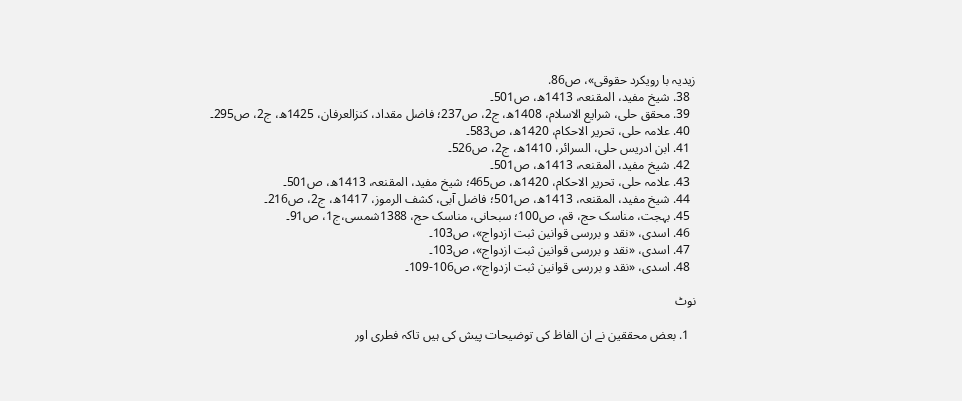زیدیہ با رویکرد حقوقی»، ص86.
  38. شیخ مفید، المقنعہ، 1413ھ، ص501۔
  39. محقق حلی، شرایع الاسلام، 1408ھ، ج2، ص237؛ فاضل مقداد، کنزالعرفان، 1425ھ، ج2، ص295۔
  40. علامہ حلی، تحریر الاحکام، 1420ھ، ص583۔
  41. ابن ادریس حلی، السرائر، 1410ھ، ج2، ص526۔
  42. شیخ مفید، المقنعہ، 1413ھ، ص501۔
  43. علامہ حلی، تحریر الاحکام، 1420ھ، ص465؛ شیخ مفید، المقنعہ، 1413ھ، ص501۔
  44. شیخ مفید، المقنعہ، 1413ھ، ص501؛ فاضل آبی، کشف الرموز، 1417ھ، ج2، ص216۔
  45. بہجت، مناسک حج، قم، ص100؛ سبحانی، مناسک حج، 1388شمسی،ج1، ص91۔
  46. اسدی، «نقد و بررسی قوانین ثبت ازدواج»، ص103۔
  47. اسدی، «نقد و بررسی قوانین ثبت ازدواج»، ص103۔
  48. اسدی، «نقد و بررسی قوانین ثبت ازدواج»، ص106-109۔

نوٹ

  1. بعض محققین نے ان الفاظ کی توضیحات پیش کی ہیں تاکہ فطری اور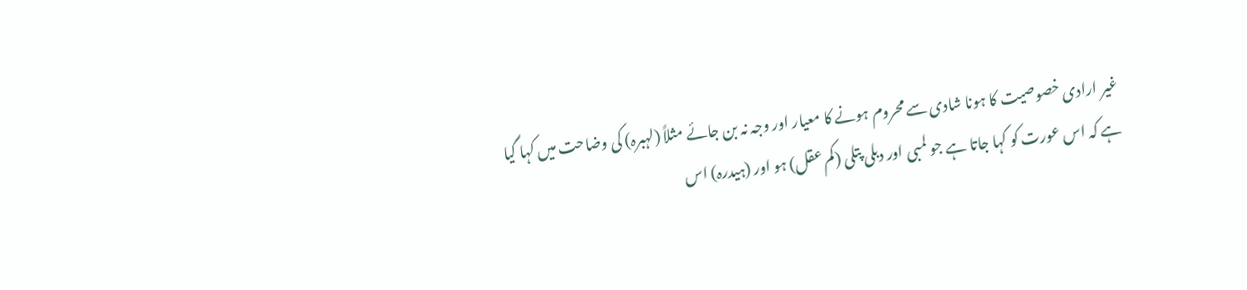غیر ارادی خصوصیت کا ہونا شادی سے محروم ہونے کا معیار اور وجہ نہ بن جائے مثلاً (لہبرہ) کی وضاحت میں کہا گیا ہے کہ اس عورت کو کہا جاتا ہے جو لمبی اور دبلی پتلی (کم عقل) ہو اور (ہیدرہ) اس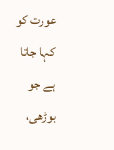عورت کو کہا جاتا ہے جو بوڑھی،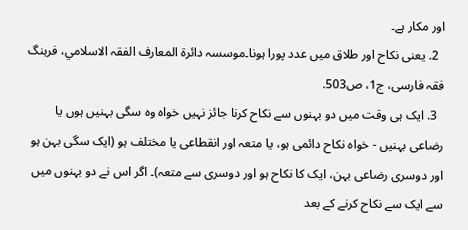اور مکار ہے۔
  2. یعنی نکاح اور طلاق میں‌ عدد پورا ہونا۔موسسہ دائرة المعارف الفقہ الاسلامي، فرہنگ فقہ فارسی، ج1، ص503.
  3. ایک ہی وقت میں دو بہنوں سے نکاح کرنا جائز نہیں خواہ وہ سگی بہنیں ہوں یا رضاعی بہنیں - خواہ نکاح دائمی ہو، یا متعہ اور انقطاعی یا مختلف ہو (ایک سگی بہن ہو اور دوسری رضاعی بہن، ایک کا نکاح ہو اور دوسری سے متعہ)۔ اگر اس نے دو بہنوں میں سے ایک سے نکاح کرنے کے بعد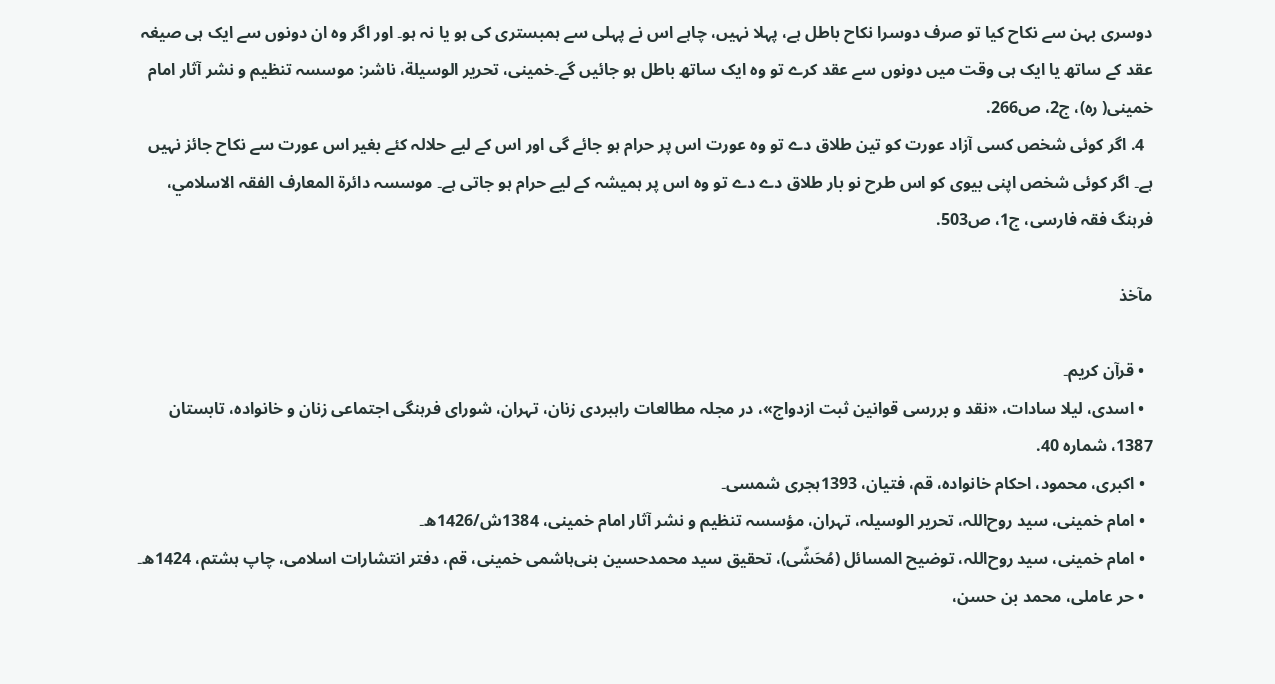دوسری بہن سے نکاح کیا تو صرف دوسرا نکاح باطل ہے، پہلا نہیں، چاہے اس نے پہلی سے ہمبستری کی ہو یا نہ ہو۔ اور اگر وہ ان دونوں سے ایک ہی صیغہ عقد کے ساتھ یا ایک ہی وقت میں دونوں سے عقد کرے تو وہ ایک ساتھ باطل ہو جائیں گے۔خمینی، تحرير الوسيلة، ناشر: موسسہ تنظيم و نشر آثار امام خمينى( رہ)، ج2، ص266.
  4. اگر کوئی شخص کسی آزاد عورت کو تین طلاق دے تو وہ عورت اس پر حرام ہو جائے گی اور اس کے لیے حلالہ کئے بغیر اس عورت سے نکاح جائز نہیں ہے۔ اگر کوئی شخص اپنی بیوی کو اس طرح نو بار طلاق دے دے تو وہ اس پر ہمیشہ کے لیے حرام ہو جاتی ہے۔ موسسہ دائرة المعارف الفقہ الاسلامي، فرہنگ فقہ فارسی، ج1، ص503.

مآخذ

  • قرآن کریم۔
  • اسدی، لیلا سادات، «نقد و بررسی قوانین ثبت ازدواج»، در مجلہ مطالعات راہبردی زنان، تہران، شورای فرہنگی اجتماعی زنان و خانوادہ، تابستان 1387، شمارہ 40.
  • اکبری، محمود، احکام خانوادہ، قم، فتیان، 1393ہجری شمسی۔
  • امام خمینی، سید روح‌اللہ، تحریر الوسیلہ، تہران، مؤسسہ تنظیم و نشر آثار امام خمینی، 1384ش/1426ھ۔
  • امام خمينى، سيد روح‌اللہ، توضیح المسائل (مُحَشّی)، تحقیق سيد محمدحسين بنى‌ہاشمى خمينى‌، قم، ‌دفتر انتشارات اسلامى، چاپ ہشتم، 1424ھ۔‌
  • حر عاملی، محمد بن حسن،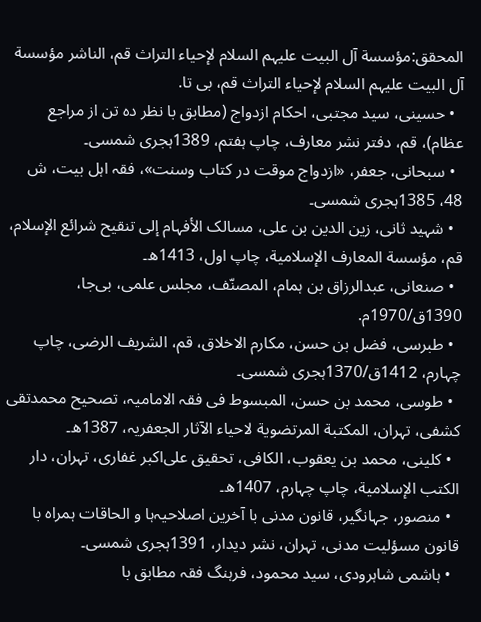المحقق:مؤسسة آل البيت عليہم السلام لإحياء التراث قم، الناشر مؤسسة آل البيت عليہم السلام لإحياء التراث قم، بی تا.
  • حسینی، سید مجتبی، احکام ازدواج (مطابق با نظر دہ تن از مراجع عظام)، قم، دفتر نشر معارف، چاپ ہفتم، 1389ہجری شمسی۔
  • سبحانی، جعفر، «ازدواج موقت در کتاب وسنت»، فقہ اہل بیت، ش 48، 1385ہجری شمسی۔
  • شہید ثانی، زین الدین بن علی، مسالک الأفہام إلی تنقیح شرائع الإسلام، قم، مؤسسة المعارف الإسلامیة، چاپ اول، 1413ھ۔
  • صنعانی، عبدالرزاق بن ہمام، المصنّف، مجلس علمی، بی‌جا، 1390ق/1970م.
  • طبرسى، فضل بن حسن، مکارم الاخلاق، قم، الشریف الرضی، چاپ چہارم، 1412ق/1370ہجری شمسی۔
  • طوسی، محمد بن حسن، المبسوط فی فقہ الامامیہ، تصحیح محمدتقی کشفی، تہران، المکتبة المرتضویة لاحیاء الآثار الجعفریہ، 1387ھ۔
  • کلینی، محمد بن یعقوب، الکافی، تحقیق على‌اكبر غفارى‌، تہران، دار الكتب الإسلامية، چاپ چہارم، 1407ھ۔
  • منصور، جہانگیر، قانون مدنی با آخرین اصلاحیہ‌ہا و الحاقات ہمراہ با قانون مسؤلیت مدنی، تہران، نشر دیدار، 1391ہجری شمسی۔
  • ہاشمی شاہرودی، سید محمود، فرہنگ فقہ مطابق با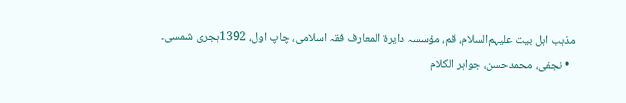مذہب اہل بیت علیہم‌السلام، قم، مؤسسہ دایرة المعارف فقہ اسلامی، چاپ اول، 1392ہجری شمسی۔
  • نجفی، محمدحسن، جواہر الکلام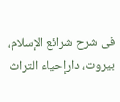فی شرح شرائع الإسلام، بیروت، دارإحیاء التراث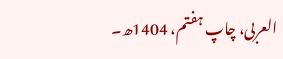العربی، چاپ ہفتم، 1404ھ۔